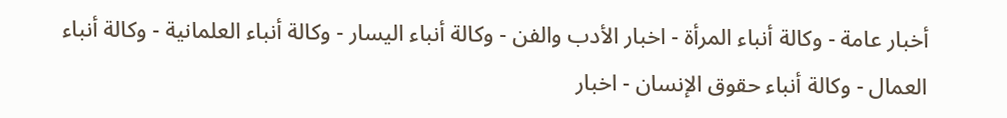أخبار عامة - وكالة أنباء المرأة - اخبار الأدب والفن - وكالة أنباء اليسار - وكالة أنباء العلمانية - وكالة أنباء العمال - وكالة أنباء حقوق الإنسان - اخبار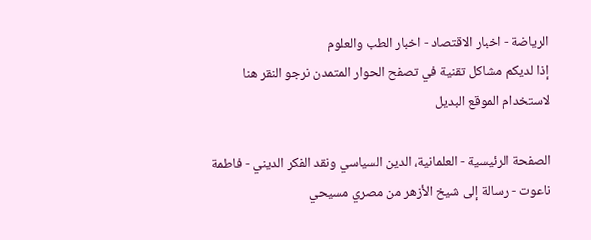الرياضة - اخبار الاقتصاد - اخبار الطب والعلوم
إذا لديكم مشاكل تقنية في تصفح الحوار المتمدن نرجو النقر هنا لاستخدام الموقع البديل

الصفحة الرئيسية - العلمانية، الدين السياسي ونقد الفكر الديني - فاطمة ناعوت - رسالة إلى شيخ الأزهر من مصري مسيحي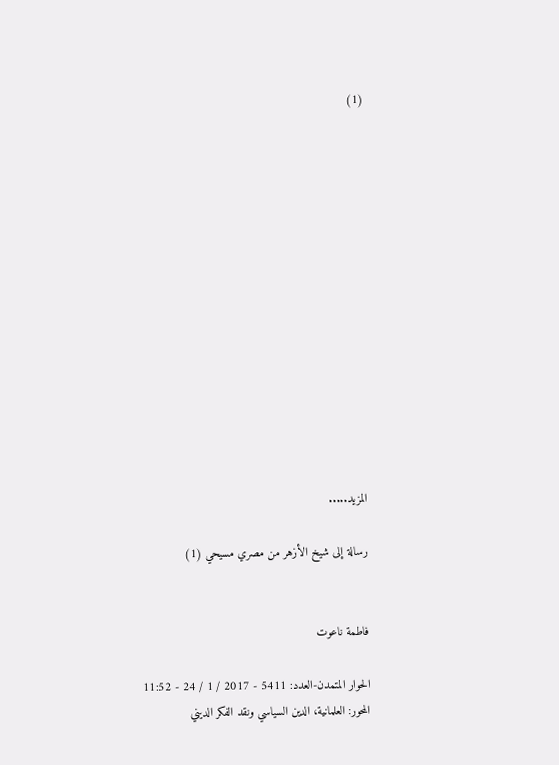(1)














المزيد.....

رسالة إلى شيخ الأزهر من مصري مسيحي (1)


فاطمة ناعوت

الحوار المتمدن-العدد: 5411 - 2017 / 1 / 24 - 11:52
المحور: العلمانية، الدين السياسي ونقد الفكر الديني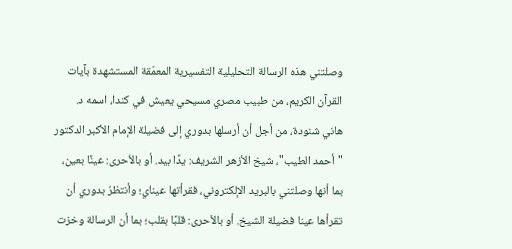وصلتني هذه الرسالة التحليلية التفسيرية المعمّقة المستشهدة بآيات القرآن الكريم، من طبيب مصري مسيحي يعيش في كندا، اسمه د. هاني شنودة، من أجل أن أرسلها بدوري إلى فضيلة الإمام الأكبر الدكتور "أحمد الطيب"، شيخ الأزهر الشريف: يدًا بيد. أو بالأحرى: عينًا بعين، بما أنها وصلتني بالبريد الإلكتروني، فقرأتها عيناي؛ وأنتظرُ بدوري أن تقرأها عينا فضيلة الشيخ. أو بالأحرى: قلبًا بقلب؛ بما أن الرسالة وخزت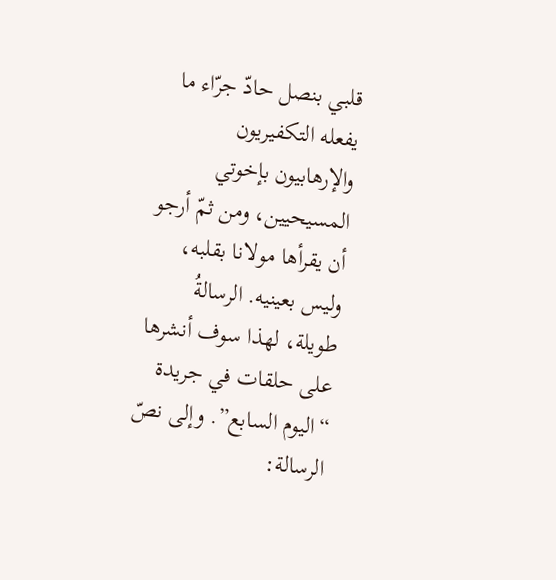قلبي بنصل حادّ جرّاء ما يفعله التكفيريون والإرهابيون بإخوتي المسيحيين، ومن ثمّ أرجو أن يقرأها مولانا بقلبه، وليس بعينيه. الرسالةُ طويلة، لهذا سوف أنشرها على حلقات في جريدة “اليوم السابع”. وإلى نصّ الرسالة: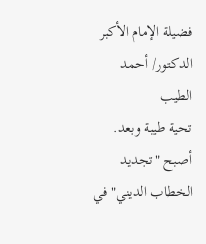فضيلة الإمام الأكبر الدكتور/ أحمد الطيب
تحية طيبة وبعد.
أصبح "تجديد الخطاب الديني" في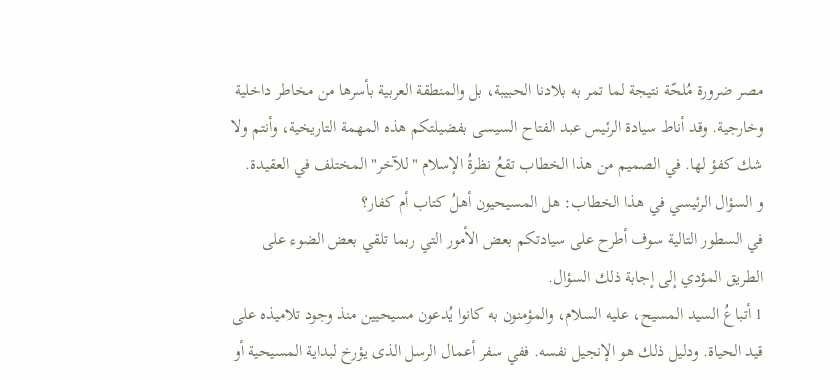مصر ضرورة مُلحّة نتيجة لما تمر به بلادنا الحبيبة، بل والمنطقة العربية بأسرها من مخاطر داخلية وخارجية. وقد أناط سيادة الرئيس عبد الفتاح السيسى بفضيلتكم هذه المهمة التاريخية، وأنتم ولا شك كفؤ لها. في الصميم من هذا الخطاب تقعُ نظرةُ الإسلام "للآخر" المختلف في العقيدة.
و السؤال الرئيسي في هذا الخطاب: هل المسيحيون أهلُ كتاب أم كفار؟
في السطور التالية سوف أطرح على سيادتكم بعض الأمور التي ربما تلقي بعض الضوء على الطريق المؤدي إلى إجابة ذلك السؤال.
1 أتباعُ السيد المسيح، عليه السلام، والمؤمنون به كانوا يُدعون مسيحيين منذ وجود تلاميذه على قيد الحياة. ودليل ذلك هو الإنجيل نفسه. ففي سفر أعمال الرسل الذى يؤرخ لبداية المسيحية أو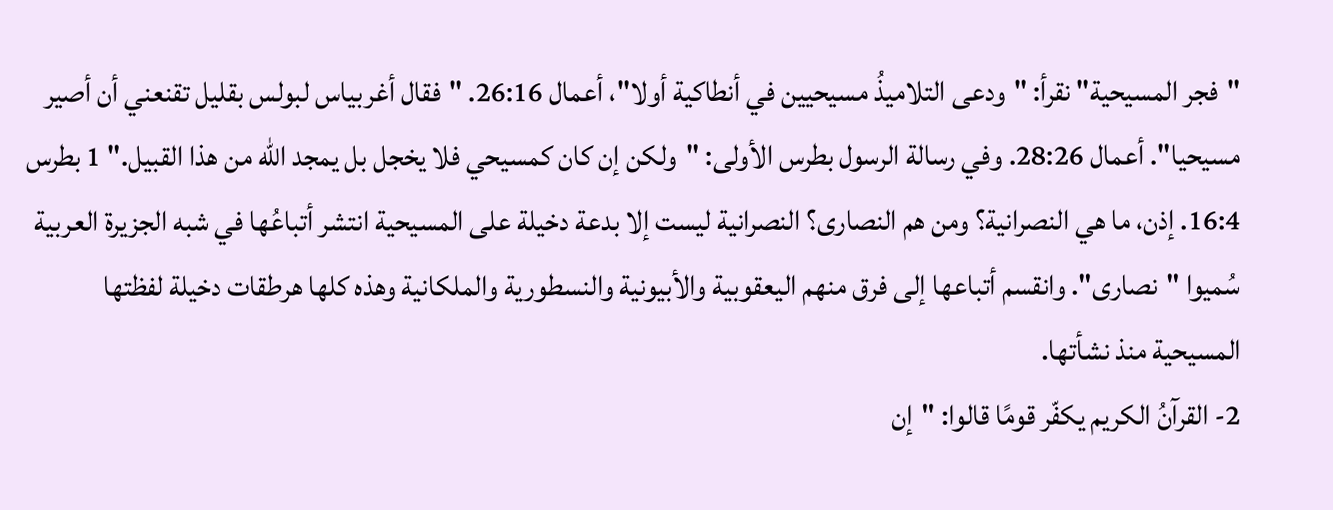"فجر المسيحية" نقرأ: "ودعى التلاميذُ مسيحيين في أنطاكية أولا"، أعمال 26:16. "فقال أغربياس لبولس بقليل تقنعني أن أصير مسيحيا". أعمال 28:26. وفي رسالة الرسول بطرس الأولى: "ولكن إن كان كمسيحي فلا يخجل بل يمجد الله من هذا القبيل." 1 بطرس 16:4. إذن، ما هي النصرانية؟ ومن هم النصارى؟ النصرانية ليست إلا بدعة دخيلة على المسيحية انتشر أتباعُها في شبه الجزيرة العربية سُميوا "نصارى". وانقسم أتباعها إلى فرق منهم اليعقوبية والأبيونية والنسطورية والملكانية وهذه كلها هرطقات دخيلة لفظتها المسيحية منذ نشأتها.
2- القرآنُ الكريم يكفّر قومًا قالوا: "إن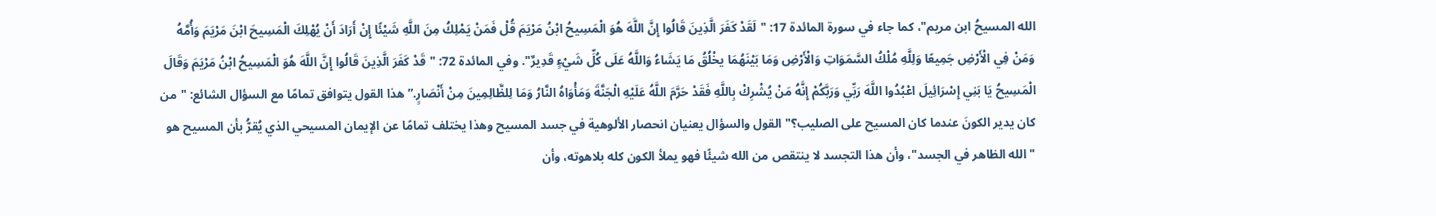الله المسيحُ ابن مريم"، كما جاء في سورة المائدة 17: "لَقَدْ كَفَرَ الَّذِينَ قَالُوا إِنَّ اللَّهَ هُوَ الْمَسِيحُ ابْنُ مَرْيَمَ قُلْ فَمَنْ يَمْلِكُ مِنَ اللَّهِ شَيْئًا إِنْ أَرَادَ أَنْ يُهْلِكَ الْمَسِيحَ ابْنَ مَرْيَمَ وَأُمَّهُ وَمَنْ فِي الْأَرْضِ جَمِيعًا وَلِلَّهِ مُلْكُ السَّمَوَاتِ وَالْأَرْضِ وَمَا بَيْنَهُمَا يخْلُقُ مَا يَشَاءُ وَاللَّهُ عَلَى كُلِّ شَيْءٍ قَدِيرٌ". وفي المائدة 72: "قَدْ كَفَرَ الَّذِينَ قَالُوا إِنَّ اللَّهَ هُوَ الْمَسِيحُ ابْنُ مَرْيَمَ وَقَالَ الْمَسِيحُ يَا بَنِي إِسْرَائِيلَ اعْبُدُوا اللَّهَ رَبِّي وَرَبَّكُمْ إِنَّهُ مَنْ يُشْرِكْ بِاللَّهِ فَقَدْ حَرَّمَ اللَّهُ عَلَيْهِ الْجَنَّةَ وَمَأْوَاهُ النَّارُ وَمَا لِلظَّالِمِينَ مِنْ أَنْصَارٍ.” هذا القول يتوافق تمامًا مع السؤال الشائع: "من كان يدير الكونَ عندما كان المسيح على الصليب؟" القول والسؤال يعنيان انحصار الألوهية في جسد المسيح وهذا يختلف تمامًا عن الإيمان المسيحي الذي يُقرُّ بأن المسيح هو "الله الظاهر في الجسد"، وأن هذا التجسد لا ينتقص من الله شيئًا فهو يملأ الكون كله بلاهوته، وأن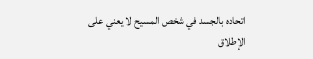اتحاده بالجسد في شخص المسيح لا يعني على الإطلاق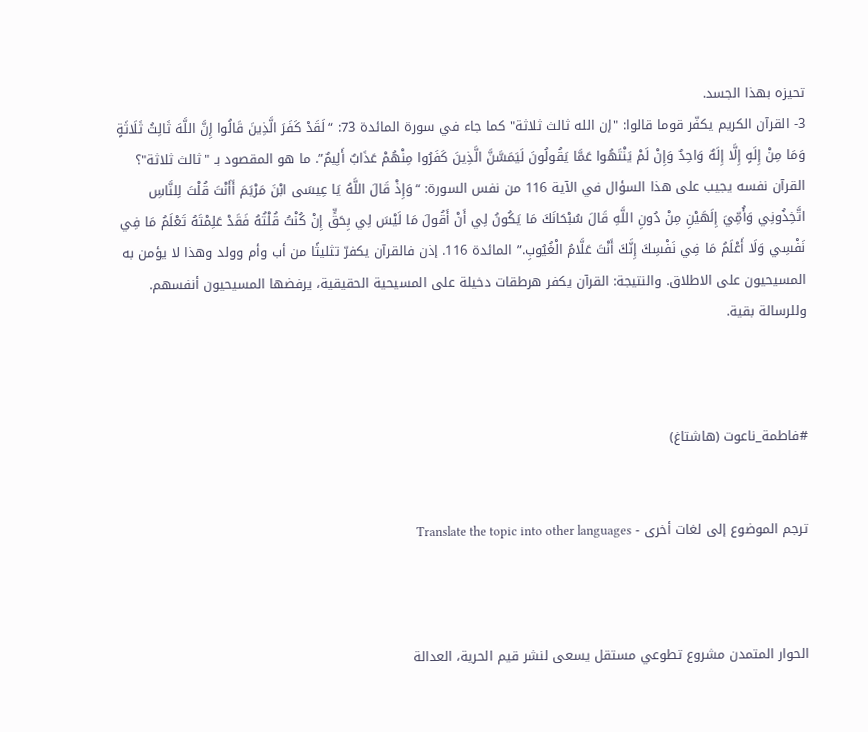تحيزه بهذا الجسد.
3- القرآن الكريم يكفّر قوما قالوا: "إن الله ثالث ثلاثة" كما جاء في سورة المائدة 73: “لَقَدْ كَفَرَ الَّذِينَ قَالُوا إِنَّ اللَّهَ ثَالِثُ ثَلَاثَةٍ وَمَا مِنْ إِلَهٍ إِلَّا إِلَهٌ وَاحِدٌ وَإِنْ لَمْ يَنْتَهُوا عَمَّا يَقُولُونَ لَيَمَسَّنَّ الَّذِينَ كَفَرُوا مِنْهُمْ عَذَابٌ أَلِيمٌ”. ما هو المقصود بـ "ثالث ثلاثة"؟ القرآن نفسه يجيب على هذا السؤال في الآية 116 من نفس السورة: “وَإِذْ قَالَ اللَّهُ يَا عِيسَى ابْنَ مَرْيَمَ أَأَنْتَ قُلْتَ لِلنَّاسِ اتَّخِذُونِي وَأُمِّيَ إِلَهَيْنِ مِنْ دُونِ اللَّهِ قَالَ سُبْحَانَكَ مَا يَكُونُ لِي أَنْ أَقُولَ مَا لَيْسَ لِي بِحَقٍّ إِنْ كُنْتُ قُلْتُهُ فَقَدْ عَلِمْتَهُ تَعْلَمُ مَا فِي نَفْسِي وَلَا أَعْلَمُ مَا فِي نَفْسِكَ إِنَّكَ أَنْتَ عَلَّامُ الْغُيُوبِ.” المائدة 116. إذن فالقرآن يكفرّ تثليثًا من أب وأم وولد وهذا لا يؤمن به المسيحيون على الاطلاق. والنتيجة: القرآن يكفر هرطقات دخيلة على المسيحية الحقيقية، يرفضها المسيحيون أنفسهم.
وللرسالة بقية.



#فاطمة_ناعوت (هاشتاغ)


ترجم الموضوع إلى لغات أخرى - Translate the topic into other languages



الحوار المتمدن مشروع تطوعي مستقل يسعى لنشر قيم الحرية، العدالة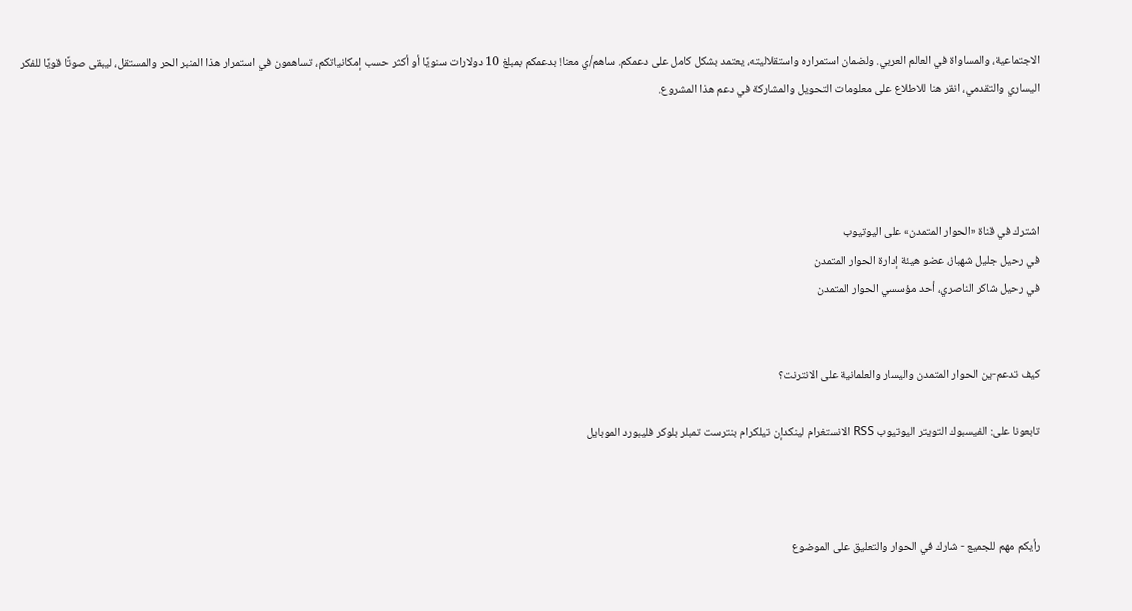الاجتماعية، والمساواة في العالم العربي. ولضمان استمراره واستقلاليته، يعتمد بشكل كامل على دعمكم. ساهم/ي معنا! بدعمكم بمبلغ 10 دولارات سنويًا أو أكثر حسب إمكانياتكم، تساهمون في استمرار هذا المنبر الحر والمستقل، ليبقى صوتًا قويًا للفكر اليساري والتقدمي، انقر هنا للاطلاع على معلومات التحويل والمشاركة في دعم هذا المشروع.




اشترك في قناة «الحوار المتمدن» على اليوتيوب
في رحيل جليل شهباز، عضو هيئة إدارة الحوار المتمدن
في رحيل شاكر الناصري، أحد مؤسسي الحوار المتمدن


كيف تدعم-ين الحوار المتمدن واليسار والعلمانية على الانترنت؟

تابعونا على: الفيسبوك التويتر اليوتيوب RSS الانستغرام لينكدإن تيلكرام بنترست تمبلر بلوكر فليبورد الموبايل



رأيكم مهم للجميع - شارك في الحوار والتعليق على الموضوع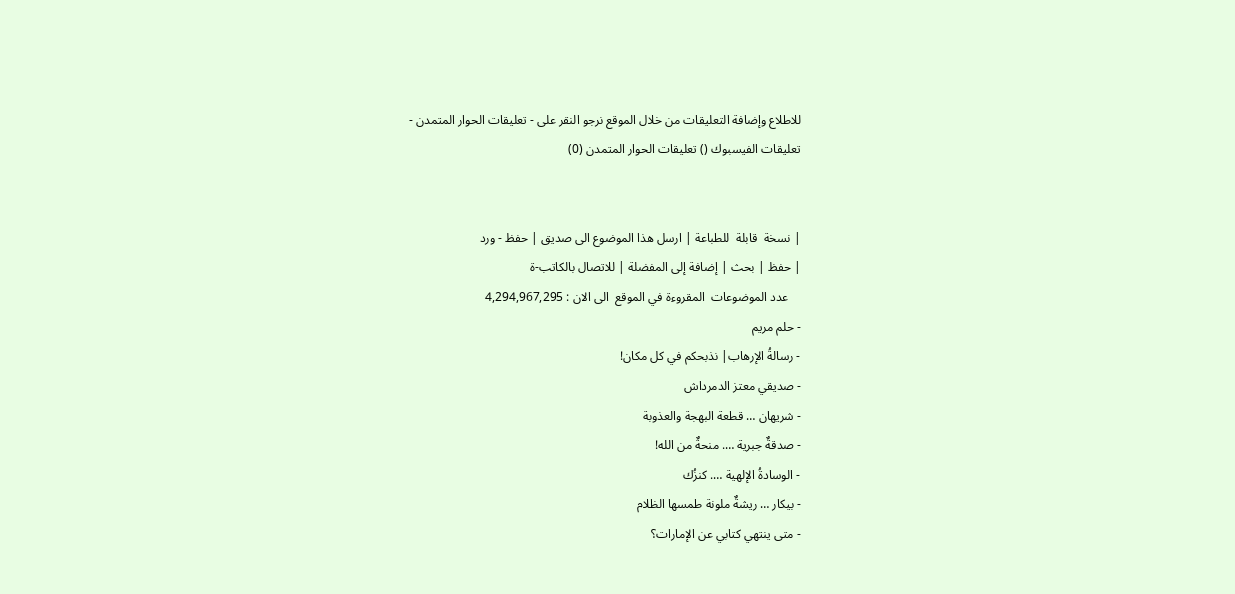للاطلاع وإضافة التعليقات من خلال الموقع نرجو النقر على - تعليقات الحوار المتمدن -
تعليقات الفيسبوك () تعليقات الحوار المتمدن (0)


| نسخة  قابلة  للطباعة | ارسل هذا الموضوع الى صديق | حفظ - ورد
| حفظ | بحث | إضافة إلى المفضلة | للاتصال بالكاتب-ة
    عدد الموضوعات  المقروءة في الموقع  الى الان : 4,294,967,295
- حلم مريم
- رسالةُ الإرهاب| نذبحكم في كل مكان!
- صديقي معتز الدمرداش
- شريهان … قطعة البهجة والعذوبة
- صدقةٌ جبرية …. منحةٌ من الله!
- الوسادةُ الإلهية …. كنزُك
- بيكار … ريشةٌ ملونة طمسها الظلام
- متى ينتهي كتابي عن الإمارات؟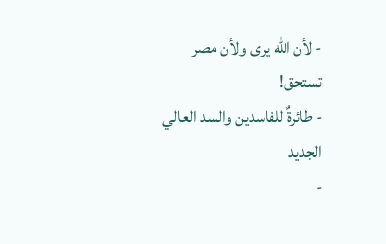- لأن الله يرى ولأن مصر تستحق!
- طائرةٌ للفاسدين والسد العالي الجديد
-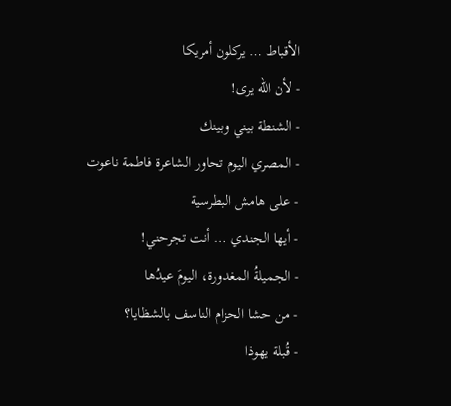الأقباط … يركلون أمريكا
- لأن الله يرى!
- الشنطة بيني وبينك
- المصري اليوم تحاور الشاعرة فاطمة ناعوت
- على هامش البطرسية
- أيها الجندي … أنت تجرحني!
- الجميلةُ المغدورة، اليومَ عيدُها
- من حشا الحزام الناسف بالشظايا؟
- قُبلة يهوذا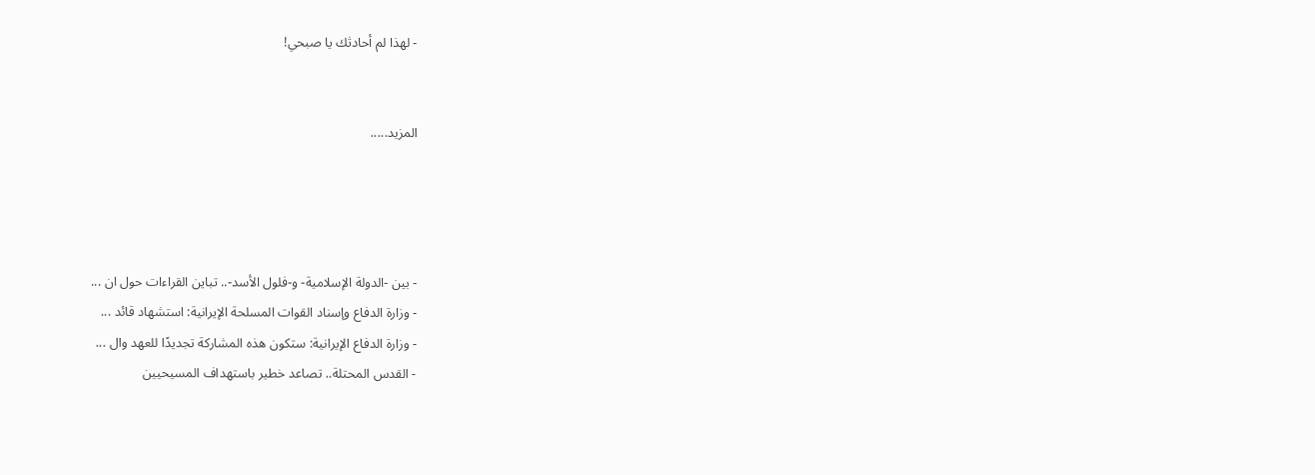- لهذا لم أحادثك يا صبحي!


المزيد.....




- بين -الدولة الإسلامية- و-فلول الأسد-.. تباين القراءات حول ان ...
- وزارة الدفاع وإسناد القوات المسلحة الإيرانية: استشهاد قائد ...
- وزارة الدفاع الإيرانية: ستكون هذه المشاركة تجديدًا للعهد وال ...
- القدس المحتلة.. تصاعد خطير باستهداف المسيحيين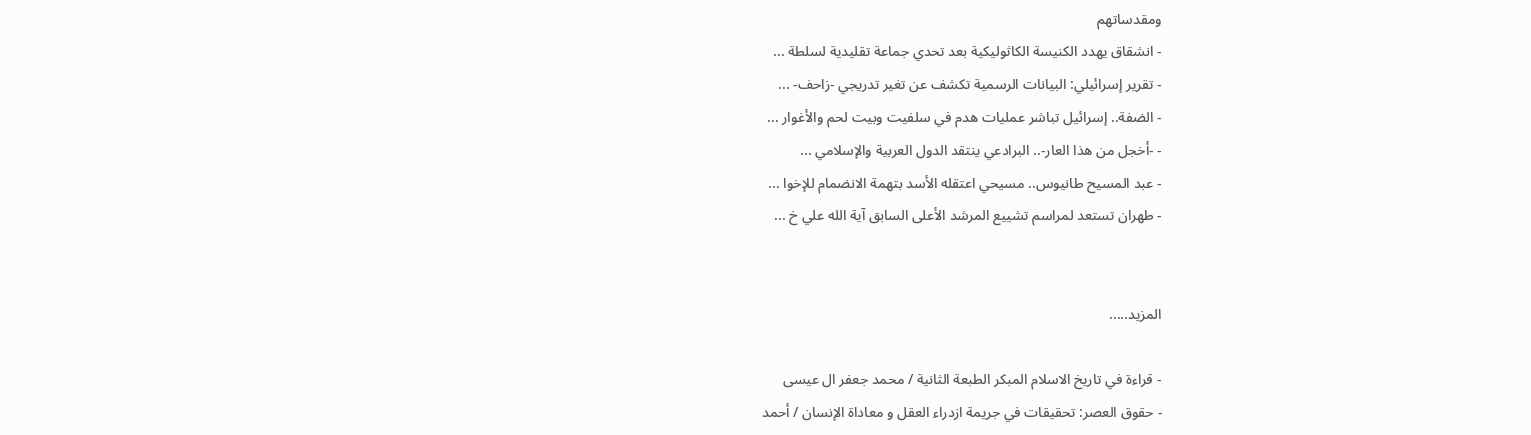ومقدساتهم
- انشقاق يهدد الكنيسة الكاثوليكية بعد تحدي جماعة تقليدية لسلطة ...
- تقرير إسرائيلي: البيانات الرسمية تكشف عن تغير تدريجي -زاحف- ...
- الضفة.. إسرائيل تباشر عمليات هدم في سلفيت وبيت لحم والأغوار ...
- -أخجل من هذا العار-.. البرادعي ينتقد الدول العربية والإسلامي ...
- عبد المسيح طانيوس.. مسيحي اعتقله الأسد بتهمة الانضمام للإخوا ...
- طهران تستعد لمراسم تشييع المرشد الأعلى السابق آية الله علي خ ...


المزيد.....

- قراءة في تاريخ الاسلام المبكر الطبعة الثانية / محمد جعفر ال عيسى
- حقوق العصر: تحقيقات في جريمة ازدراء العقل و معاداة الإنسان / أحمد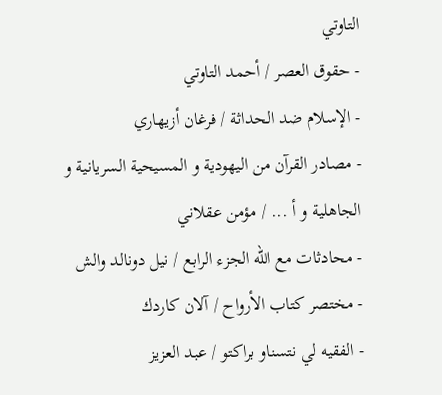التاوتي
- حقوق العصر / أحمد التاوتي
- الإسلام ضد الحداثة / فرغان أزيهاري
- مصادر القرآن من اليهودية و المسيحية السريانية و الجاهلية و أ ... / مؤمن عقلاني
- محادثات مع الله الجزء الرابع / نيل دونالد والش
- مختصر كتاب الأرواح / آلان كاردك
- الفقيه لي نتسناو براكتو / عبد العزيز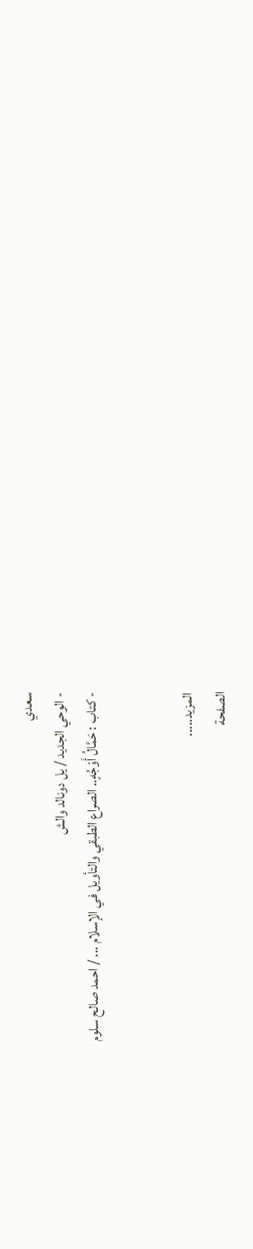سعدي
- الوحي الجديد / يل دونالد والش
- كتاب : حَمَّالُ أَوْجُهٍ.. الصراع الطبقي والتأويل في الإسلام ... / احمد صالح سلوم


المزيد.....
الصفحة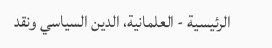الرئيسية - العلمانية، الدين السياسي ونقد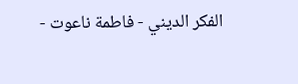الفكر الديني - فاطمة ناعوت -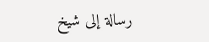رسالة إلى شيخ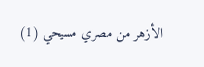الأزهر من مصري مسيحي (1)